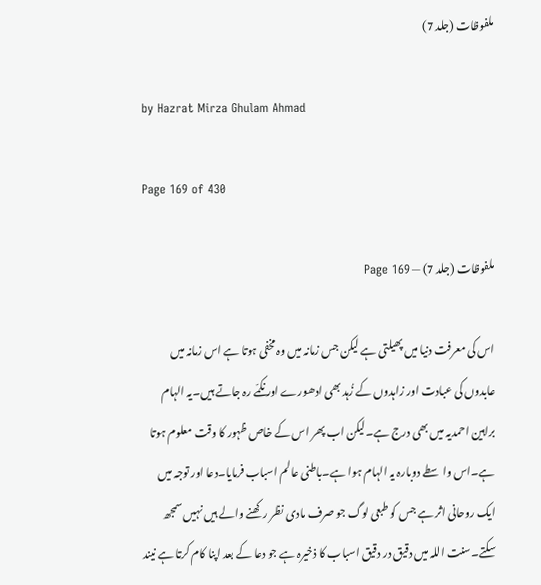ملفوظات (جلد 7)

by Hazrat Mirza Ghulam Ahmad

Page 169 of 430

ملفوظات (جلد 7) — Page 169

اس کی معرفت دنیا میں پھیلتی ہے لیکن جس زمانہ میں وہ مخفی ہوتا ہے اس زمانہ میں عابدوں کی عبادت اور زاہدوں کے زُہد بھی ادھورے اور نکمّے رہ جاتے ہیں۔یہ الہام براہین احمدیہ میں بھی درج ہے۔لیکن اب پھر اس کے خاص ظہور کا وقت معلوم ہوتا ہے۔اس واسطے دوبارہ یہ الہام ہوا ہے۔باطنی عالم اسباب فرمایا۔دعا اور توجہ میں ایک روحانی اثر ہے جس کو طبعی لوگ جو صرف مادی نظر رکھنے والے ہیں نہیں سمجھ سکتے۔سنت اللہ میں دقیق در دقیق اسباب کا ذخیرہ ہے جو دعا کے بعد اپنا کام کرتا ہے نیند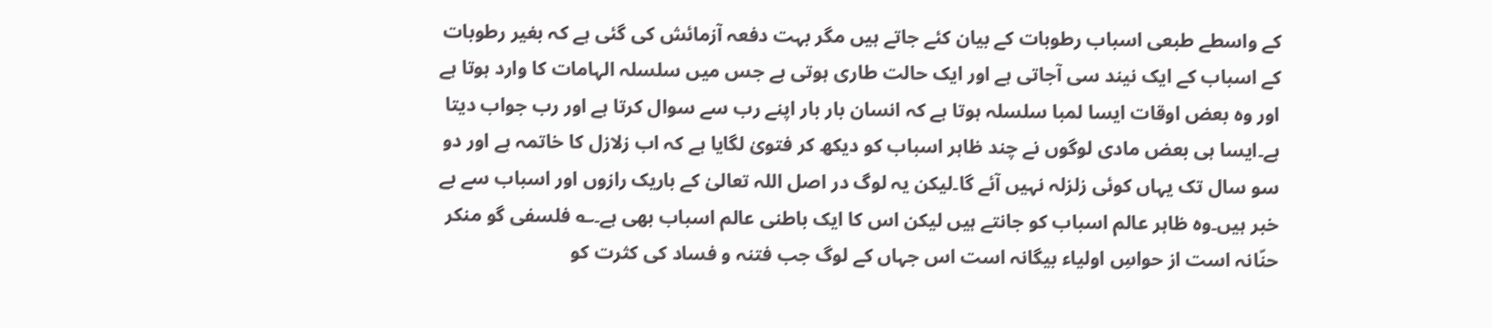کے واسطے طبعی اسباب رطوبات کے بیان کئے جاتے ہیں مگر بہت دفعہ آزمائش کی گئی ہے کہ بغیر رطوبات کے اسباب کے ایک نیند سی آجاتی ہے اور ایک حالت طاری ہوتی ہے جس میں سلسلہ الہامات کا وارد ہوتا ہے اور وہ بعض اوقات ایسا لمبا سلسلہ ہوتا ہے کہ انسان بار بار اپنے رب سے سوال کرتا ہے اور رب جواب دیتا ہے۔ایسا ہی بعض مادی لوگوں نے چند ظاہر اسباب کو دیکھ کر فتویٰ لگایا ہے کہ اب زلازل کا خاتمہ ہے اور دو سو سال تک یہاں کوئی زلزلہ نہیں آئے گا۔لیکن یہ لوگ در اصل اللہ تعالیٰ کے باریک رازوں اور اسباب سے بے خبر ہیں۔وہ ظاہر عالم اسباب کو جانتے ہیں لیکن اس کا ایک باطنی عالم اسباب بھی ہے۔؎ فلسفی گو منکر حنّانہ است از حواسِ اولیاء بیگانہ است اس جہاں کے لوگ جب فتنہ و فساد کی کثرت کو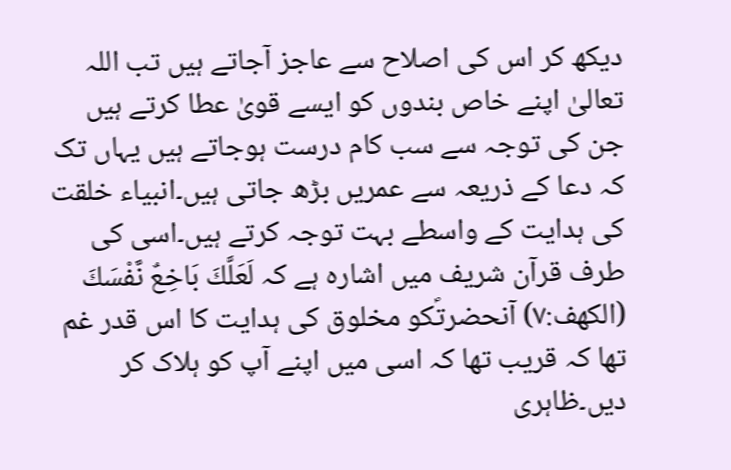دیکھ کر اس کی اصلاح سے عاجز آجاتے ہیں تب اللہ تعالیٰ اپنے خاص بندوں کو ایسے قویٰ عطا کرتے ہیں جن کی توجہ سے سب کام درست ہوجاتے ہیں یہاں تک کہ دعا کے ذریعہ سے عمریں بڑھ جاتی ہیں۔انبیاء خلقت کی ہدایت کے واسطے بہت توجہ کرتے ہیں۔اسی کی طرف قرآن شریف میں اشارہ ہے کہ لَعَلَّكَ بَاخِعٌ نَّفْسَكَ (الکھف:۷) آنحضرتؐکو مخلوق کی ہدایت کا اس قدر غم تھا کہ قریب تھا کہ اسی میں اپنے آپ کو ہلاک کر دیں۔ظاہری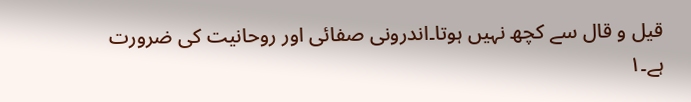قیل و قال سے کچھ نہیں ہوتا۔اندرونی صفائی اور روحانیت کی ضرورت ہے۔۱